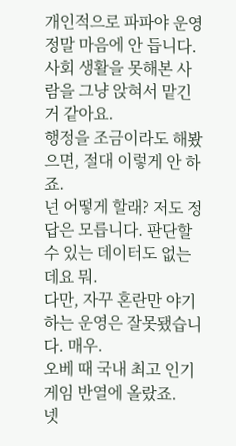개인적으로 파파야 운영 정말 마음에 안 듭니다.
사회 생활을 못해본 사람을 그냥 앉혀서 맡긴 거 같아요.
행정을 조금이라도 해봤으면, 절대 이렇게 안 하죠.
넌 어떻게 할래? 저도 정답은 모릅니다. 판단할 수 있는 데이터도 없는데요 뭐.
다만, 자꾸 혼란만 야기하는 운영은 잘못됐습니다. 매우.
오베 때 국내 최고 인기 게임 반열에 올랐죠.
넷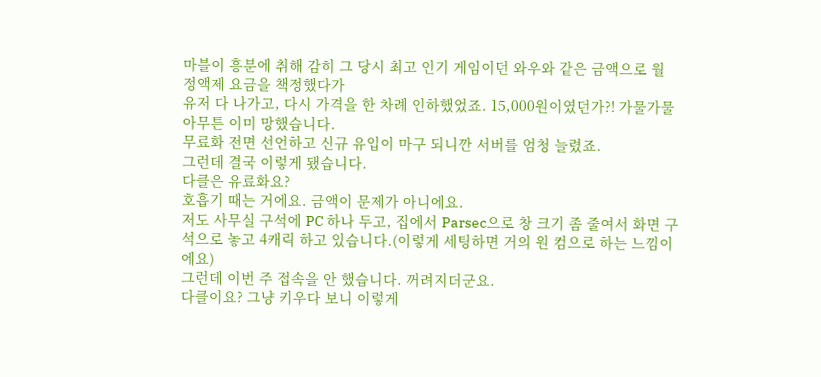마블이 흥분에 취해 감히 그 당시 최고 인기 게임이던 와우와 같은 금액으로 월 정액제 요금을 책정했다가
유저 다 나가고, 다시 가격을 한 차례 인하했었죠. 15,000원이였던가?! 가물가물
아무튼 이미 망했습니다.
무료화 전면 선언하고 신규 유입이 마구 되니깐 서버를 엄청 늘렸죠.
그런데 결국 이렇게 됐습니다.
다클은 유료화요?
호흡기 때는 거에요. 금액이 문제가 아니에요.
저도 사무실 구석에 PC 하나 두고, 집에서 Parsec으로 창 크기 좀 줄여서 화면 구석으로 놓고 4캐릭 하고 있습니다.(이렇게 세팅하면 거의 원 컴으로 하는 느낌이에요)
그런데 이번 주 접속을 안 했습니다. 꺼려지더군요.
다클이요? 그냥 키우다 보니 이렇게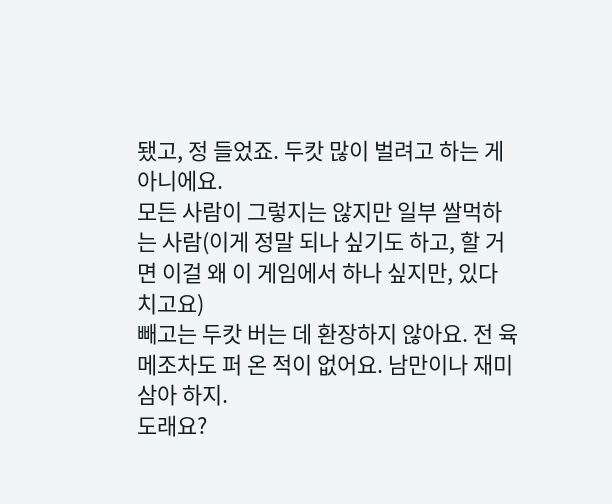됐고, 정 들었죠. 두캇 많이 벌려고 하는 게 아니에요.
모든 사람이 그렇지는 않지만 일부 쌀먹하는 사람(이게 정말 되나 싶기도 하고, 할 거면 이걸 왜 이 게임에서 하나 싶지만, 있다 치고요)
빼고는 두캇 버는 데 환장하지 않아요. 전 육메조차도 퍼 온 적이 없어요. 남만이나 재미 삼아 하지.
도래요?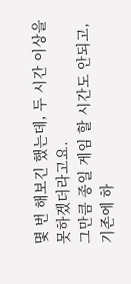몇 번 해보긴 했는데, 두 시간 이상을 못하겠더라고요.
그만큼 종일 게임 할 시간도 안되고, 기존에 하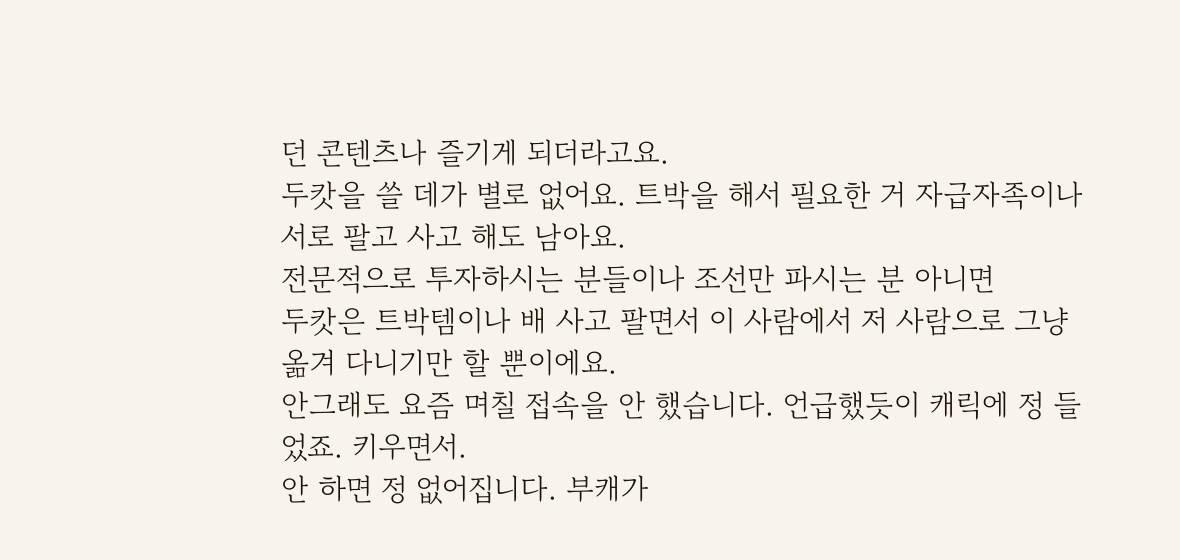던 콘텐츠나 즐기게 되더라고요.
두캇을 쓸 데가 별로 없어요. 트박을 해서 필요한 거 자급자족이나 서로 팔고 사고 해도 남아요.
전문적으로 투자하시는 분들이나 조선만 파시는 분 아니면
두캇은 트박템이나 배 사고 팔면서 이 사람에서 저 사람으로 그냥 옮겨 다니기만 할 뿐이에요.
안그래도 요즘 며칠 접속을 안 했습니다. 언급했듯이 캐릭에 정 들었죠. 키우면서.
안 하면 정 없어집니다. 부캐가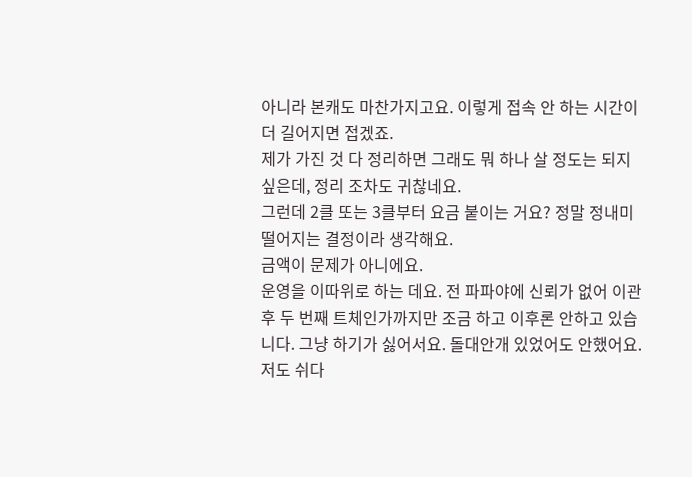아니라 본캐도 마찬가지고요. 이렇게 접속 안 하는 시간이 더 길어지면 접겠죠.
제가 가진 것 다 정리하면 그래도 뭐 하나 살 정도는 되지 싶은데, 정리 조차도 귀찮네요.
그런데 2클 또는 3클부터 요금 붙이는 거요? 정말 정내미 떨어지는 결정이라 생각해요.
금액이 문제가 아니에요.
운영을 이따위로 하는 데요. 전 파파야에 신뢰가 없어 이관 후 두 번째 트체인가까지만 조금 하고 이후론 안하고 있습니다. 그냥 하기가 싫어서요. 돌대안개 있었어도 안했어요.
저도 쉬다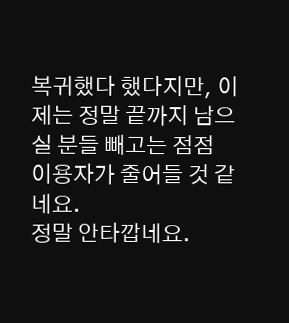복귀했다 했다지만, 이제는 정말 끝까지 남으실 분들 빼고는 점점 이용자가 줄어들 것 같네요.
정말 안타깝네요.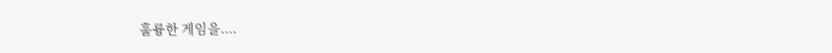훌륭한 게임을....